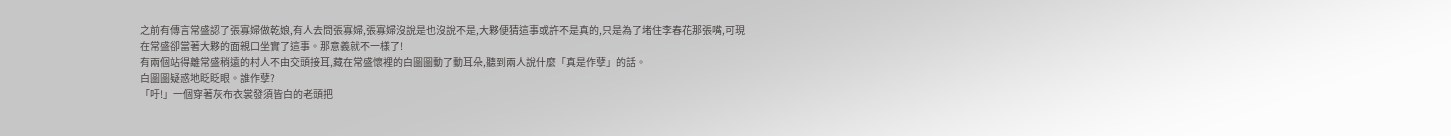之前有傳言常盛認了張寡婦做乾娘,有人去問張寡婦,張寡婦沒說是也沒說不是,大夥便猜這事或許不是真的,只是為了堵住李春花那張嘴,可現在常盛卻當著大夥的面親口坐實了這事。那意義就不一樣了!
有兩個站得離常盛稍遠的村人不由交頭接耳,藏在常盛懷裡的白圖圖動了動耳朵,聽到兩人說什麼「真是作孽」的話。
白圖圖疑惑地眨眨眼。誰作孽?
「吁!」一個穿著灰布衣裳發須皆白的老頭把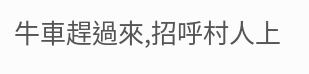牛車趕過來,招呼村人上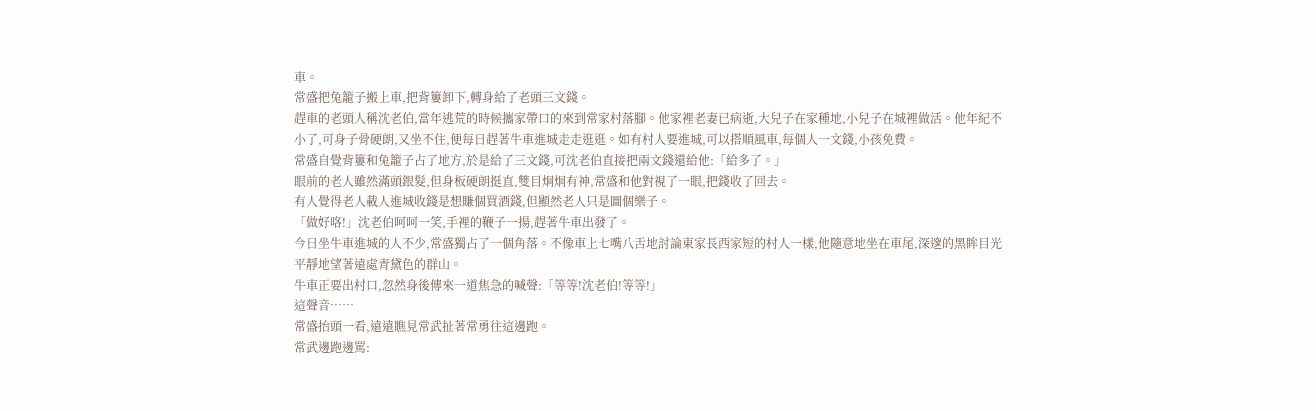車。
常盛把兔籠子搬上車,把背簍卸下,轉身給了老頭三文錢。
趕車的老頭人稱沈老伯,當年逃荒的時候攜家帶口的來到常家村落腳。他家裡老妻已病逝,大兒子在家種地,小兒子在城裡做活。他年紀不小了,可身子骨硬朗,又坐不住,便每日趕著牛車進城走走逛逛。如有村人要進城,可以搭順風車,每個人一文錢,小孩免費。
常盛自覺背簍和兔籠子占了地方,於是給了三文錢,可沈老伯直接把兩文錢還給他:「給多了。」
眼前的老人雖然滿頭銀髮,但身板硬朗挺直,雙目炯炯有神,常盛和他對視了一眼,把錢收了回去。
有人覺得老人載人進城收錢是想賺個買酒錢,但顯然老人只是圖個樂子。
「做好咯!」沈老伯呵呵一笑,手裡的鞭子一揚,趕著牛車出發了。
今日坐牛車進城的人不少,常盛獨占了一個角落。不像車上七嘴八舌地討論東家長西家短的村人一樣,他隨意地坐在車尾,深邃的黑眸目光平靜地望著遠處青黛色的群山。
牛車正要出村口,忽然身後傳來一道焦急的喊聲:「等等!沈老伯!等等!」
這聲音……
常盛抬頭一看,遠遠瞧見常武扯著常勇往這邊跑。
常武邊跑邊罵: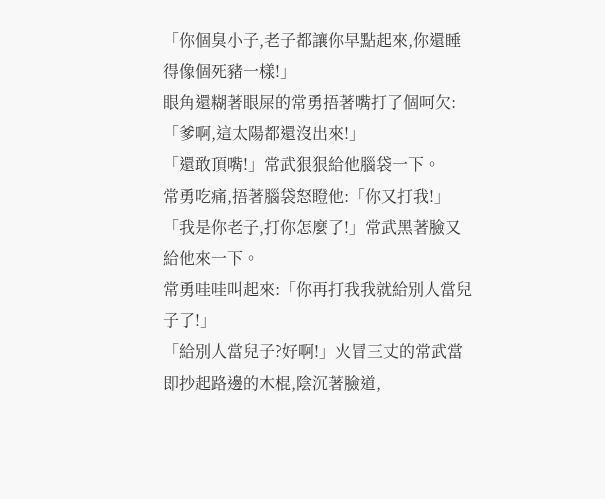「你個臭小子,老子都讓你早點起來,你還睡得像個死豬一樣!」
眼角還糊著眼屎的常勇捂著嘴打了個呵欠:「爹啊,這太陽都還沒出來!」
「還敢頂嘴!」常武狠狠給他腦袋一下。
常勇吃痛,捂著腦袋怒瞪他:「你又打我!」
「我是你老子,打你怎麼了!」常武黑著臉又給他來一下。
常勇哇哇叫起來:「你再打我我就給別人當兒子了!」
「給別人當兒子?好啊!」火冒三丈的常武當即抄起路邊的木棍,陰沉著臉道,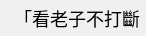「看老子不打斷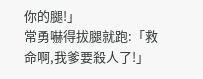你的腿!」
常勇嚇得拔腿就跑:「救命啊,我爹要殺人了!」